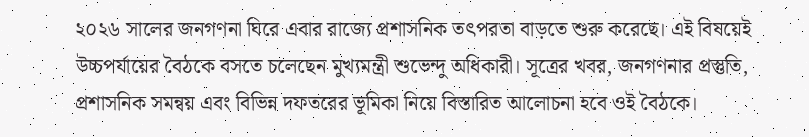২০২৬ সালের জনগণনা ঘিরে এবার রাজ্যে প্রশাসনিক তৎপরতা বাড়তে শুরু করেছে। এই বিষয়েই উচ্চপর্যায়ের বৈঠকে বসতে চলেছেন মুখ্যমন্ত্রী শুভেন্দু অধিকারী। সূত্রের খবর, জনগণনার প্রস্তুতি, প্রশাসনিক সমন্বয় এবং বিভিন্ন দফতরের ভূমিকা নিয়ে বিস্তারিত আলোচনা হবে ওই বৈঠকে।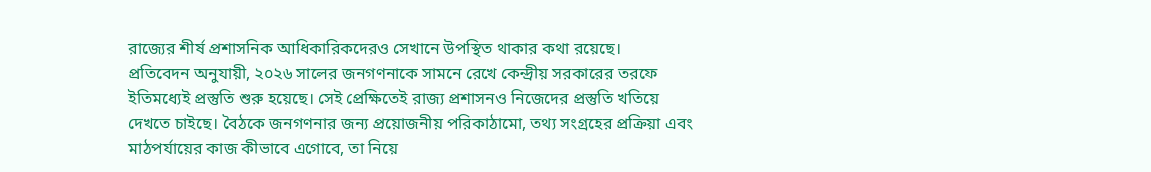রাজ্যের শীর্ষ প্রশাসনিক আধিকারিকদেরও সেখানে উপস্থিত থাকার কথা রয়েছে।
প্রতিবেদন অনুযায়ী, ২০২৬ সালের জনগণনাকে সামনে রেখে কেন্দ্রীয় সরকারের তরফে ইতিমধ্যেই প্রস্তুতি শুরু হয়েছে। সেই প্রেক্ষিতেই রাজ্য প্রশাসনও নিজেদের প্রস্তুতি খতিয়ে দেখতে চাইছে। বৈঠকে জনগণনার জন্য প্রয়োজনীয় পরিকাঠামো, তথ্য সংগ্রহের প্রক্রিয়া এবং মাঠপর্যায়ের কাজ কীভাবে এগোবে, তা নিয়ে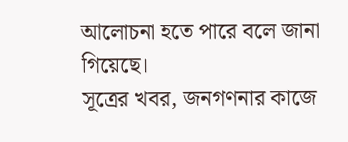আলোচনা হতে পারে বলে জানা গিয়েছে।
সূত্রের খবর, জনগণনার কাজে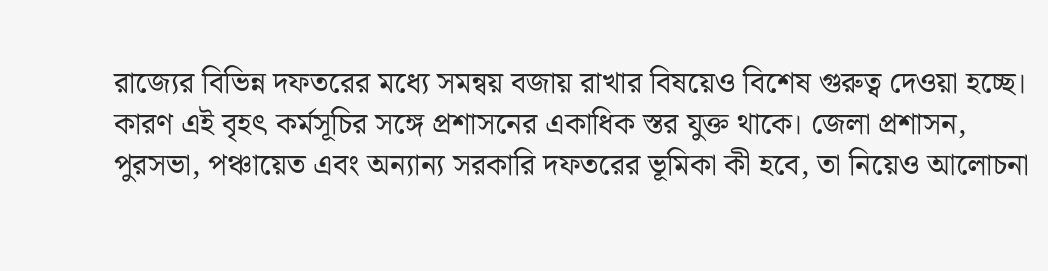রাজ্যের বিভিন্ন দফতরের মধ্যে সমন্বয় বজায় রাখার বিষয়েও বিশেষ গুরুত্ব দেওয়া হচ্ছে। কারণ এই বৃহৎ কর্মসূচির সঙ্গে প্রশাসনের একাধিক স্তর যুক্ত থাকে। জেলা প্রশাসন, পুরসভা, পঞ্চায়েত এবং অন্যান্য সরকারি দফতরের ভূমিকা কী হবে, তা নিয়েও আলোচনা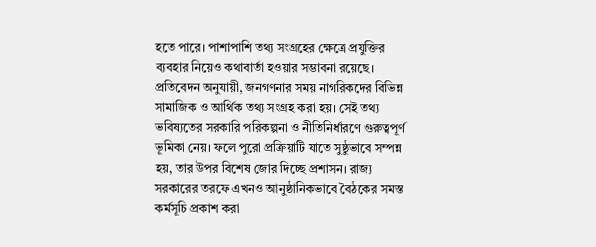হতে পারে। পাশাপাশি তথ্য সংগ্রহের ক্ষেত্রে প্রযুক্তির ব্যবহার নিয়েও কথাবার্তা হওয়ার সম্ভাবনা রয়েছে।
প্রতিবেদন অনুযায়ী, জনগণনার সময় নাগরিকদের বিভিন্ন সামাজিক ও আর্থিক তথ্য সংগ্রহ করা হয়। সেই তথ্য ভবিষ্যতের সরকারি পরিকল্পনা ও নীতিনির্ধারণে গুরুত্বপূর্ণ ভূমিকা নেয়। ফলে পুরো প্রক্রিয়াটি যাতে সুষ্ঠুভাবে সম্পন্ন হয়, তার উপর বিশেষ জোর দিচ্ছে প্রশাসন। রাজ্য সরকারের তরফে এখনও আনুষ্ঠানিকভাবে বৈঠকের সমস্ত কর্মসূচি প্রকাশ করা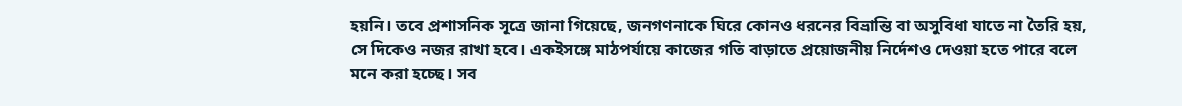হয়নি। তবে প্রশাসনিক সূত্রে জানা গিয়েছে, জনগণনাকে ঘিরে কোনও ধরনের বিভ্রান্তি বা অসুবিধা যাতে না তৈরি হয়, সে দিকেও নজর রাখা হবে। একইসঙ্গে মাঠপর্যায়ে কাজের গতি বাড়াতে প্রয়োজনীয় নির্দেশও দেওয়া হতে পারে বলে মনে করা হচ্ছে। সব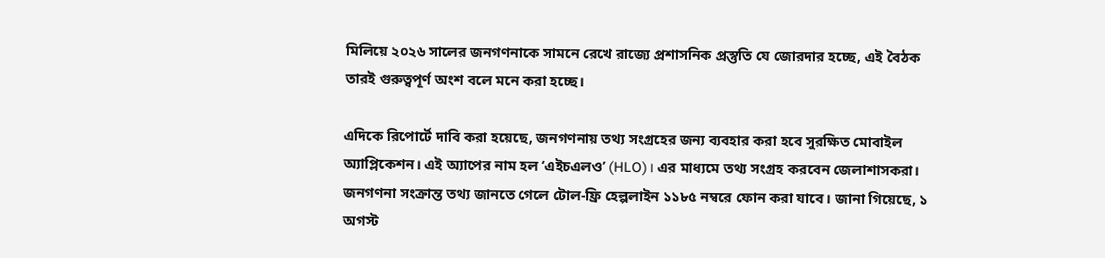মিলিয়ে ২০২৬ সালের জনগণনাকে সামনে রেখে রাজ্যে প্রশাসনিক প্রস্তুতি যে জোরদার হচ্ছে, এই বৈঠক তারই গুরুত্বপূর্ণ অংশ বলে মনে করা হচ্ছে।

এদিকে রিপোর্টে দাবি করা হয়েছে, জনগণনায় তথ্য সংগ্রহের জন্য ব্যবহার করা হবে সুরক্ষিত মোবাইল অ্যাপ্লিকেশন। এই অ্যাপের নাম হল ‘এইচএলও’ (HLO)। এর মাধ্যমে তথ্য সংগ্রহ করবেন জেলাশাসকরা। জনগণনা সংক্রান্ত তথ্য জানতে গেলে টোল-ফ্রি হেল্পলাইন ১১৮৫ নম্বরে ফোন করা যাবে। জানা গিয়েছে, ১ অগস্ট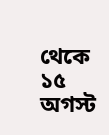থেকে ১৫ অগস্ট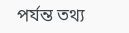পর্যন্ত তথ্য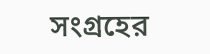সংগ্রহের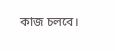কাজ চলবে।